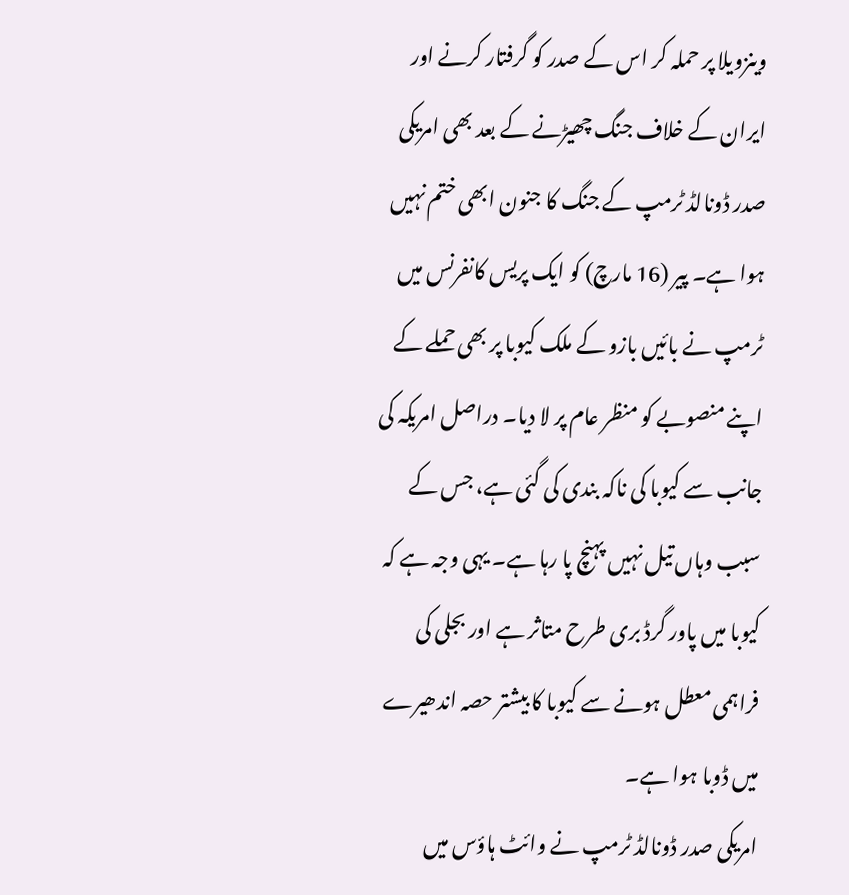وینزویلا پر حملہ کر اس کے صدر کو گرفتار کرنے اور ایران کے خلاف جنگ چھیڑنے کے بعد بھی امریکی صدر ڈونالڈ ٹرمپ کے جنگ کا جنون ابھی ختم نہیں ہوا ہے۔ پیر (16 مارچ) کو ایک پریس کانفرنس میں ٹرمپ نے بائیں بازو کے ملک کیوبا پر بھی حملے کے اپنے منصوبے کو منظر عام پر لا دیا۔ دراصل امریکہ کی جانب سے کیوبا کی ناکہ بندی کی گئی ہے، جس کے سبب وہاں تیل نہیں پہنچ پا رہا ہے۔ یہی وجہ ہے کہ کیوبا میں پاور گرڈ بری طرح متاثر ہے اور بجلی کی فراہمی معطل ہونے سے کیوبا کا بیشتر حصہ اندھیرے میں ڈوبا ہوا ہے۔
امریکی صدر ڈونالڈ ٹرمپ نے وائٹ ہاؤس میں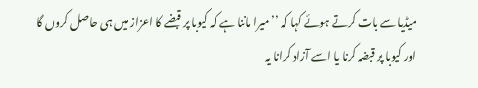میڈیا سے بات کرتے ہوئے کہا کہ ’’میرا ماننا ہے کہ کیوبا پر قبضے کا اعزاز میں ہی حاصل کروں گا اور کیوبا پر قبضہ کرنا یا اسے آزاد کرانا یہ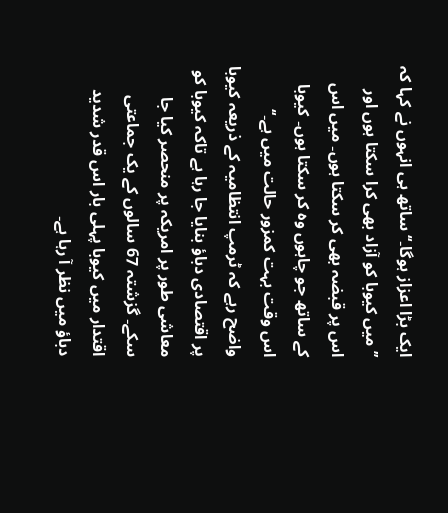ایک بڑا اعزاز ہوگا۔‘‘ ساتھ ہی انہوں نے کہا کہ ’’میں کیوبا کو آزاد بھی کرا سکتا ہوں اور اس پر قبضہ بھی کر سکتا ہوں۔ میں اس کے ساتھ جو چاہوں وہ کر سکتا ہوں۔ کیوبا اس وقت بہت کمزور حالت میں ہے۔‘‘
واضح رہے کہ ٹرمپ انتظامیہ کے ذریعہ کیوبا پر اقتصادی دباؤ بنایا جا رہا ہے تاکہ کیوبا کو معاشی طور پر امریکہ پر منحصر کیا جا سکے۔ گزشتہ 67 سالوں کے یک جماعتی اقتدار میں کیوبا پہلی بار اس قدر شدید دباؤ میں نظر آ رہا ہے۔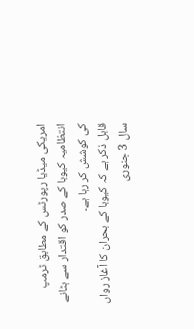امریکی میڈیا رپورٹس کے مطابق ٹرمپ انتظامیہ کیوبا کے صدر کو اقتدار سے ہٹانے کی کوشش کر رہا ہے۔
قابل ذکر ہے کہ کیوبا کے بحران کا آغاز رواں سال 3 جنوری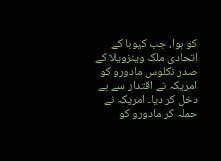کو ہوا، جب کیوبا کے اتحادی ملک وینزویلا کے صدر نکلوس مادورو کو امریکہ نے اقتدار سے بے دخل کر دیا۔ امریکہ نے حملہ کر مادورو کو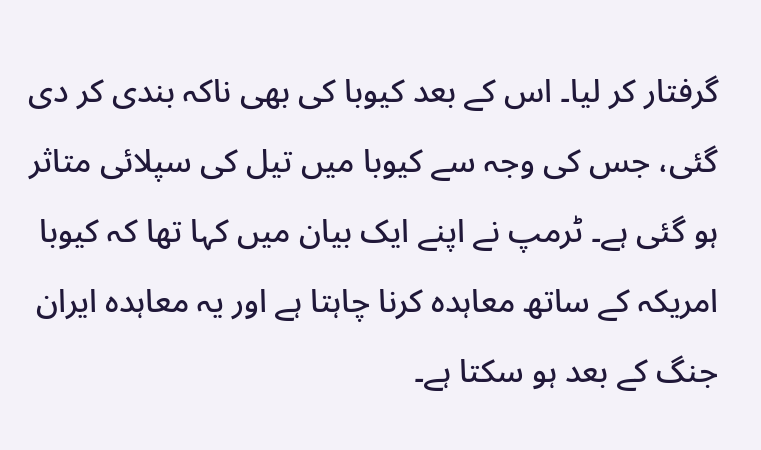گرفتار کر لیا۔ اس کے بعد کیوبا کی بھی ناکہ بندی کر دی گئی، جس کی وجہ سے کیوبا میں تیل کی سپلائی متاثر ہو گئی ہے۔ ٹرمپ نے اپنے ایک بیان میں کہا تھا کہ کیوبا امریکہ کے ساتھ معاہدہ کرنا چاہتا ہے اور یہ معاہدہ ایران جنگ کے بعد ہو سکتا ہے۔